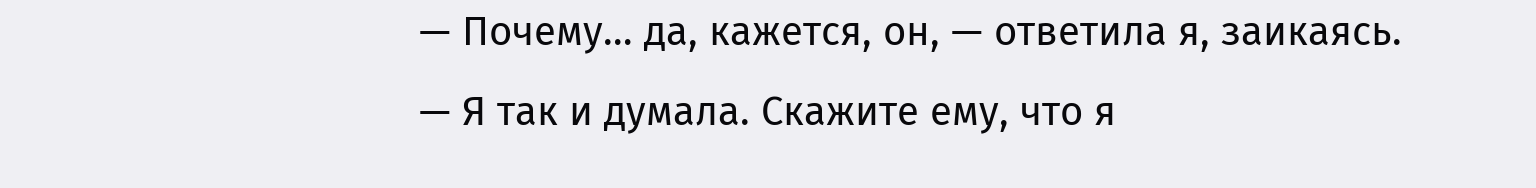— Почему… да, кажется, он, — ответила я, заикаясь.
— Я так и думала. Скажите ему, что я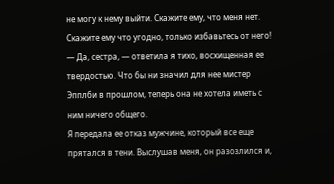не могу к нему выйти. Скажите ему, что меня нет. Скажите ему что угодно, только избавьтесь от него!
— Да, сестра, — ответила я тихо, восхищенная ее твердостью. Что бы ни значил для нее мистер Эпплби в прошлом, теперь она не хотела иметь с ним ничего общего.
Я передала ее отказ мужчине, который все еще прятался в тени. Выслушав меня, он разозлился и,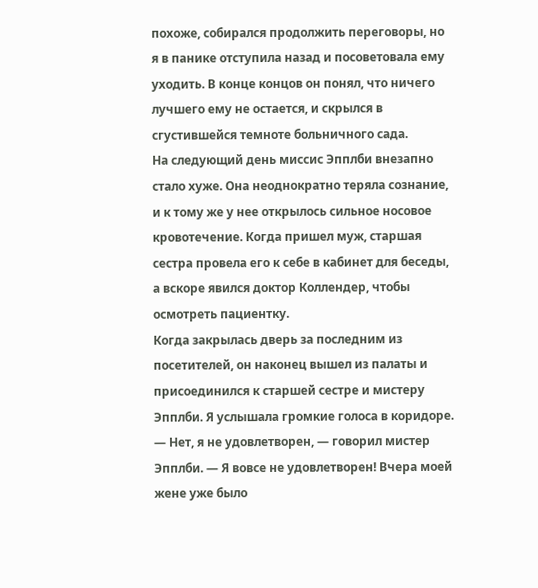похоже, собирался продолжить переговоры, но я в панике отступила назад и посоветовала ему уходить. В конце концов он понял, что ничего лучшего ему не остается, и скрылся в сгустившейся темноте больничного сада.
На следующий день миссис Эпплби внезапно стало хуже. Она неоднократно теряла сознание, и к тому же у нее открылось сильное носовое кровотечение. Когда пришел муж, старшая сестра провела его к себе в кабинет для беседы, а вскоре явился доктор Коллендер, чтобы осмотреть пациентку.
Когда закрылась дверь за последним из посетителей, он наконец вышел из палаты и присоединился к старшей сестре и мистеру Эпплби. Я услышала громкие голоса в коридоре.
— Нет, я не удовлетворен, — говорил мистер Эпплби. — Я вовсе не удовлетворен! Вчера моей жене уже было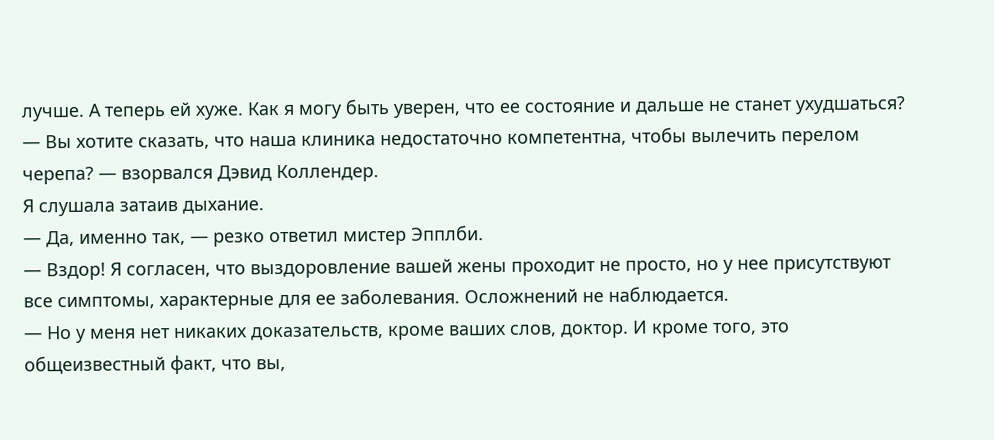лучше. А теперь ей хуже. Как я могу быть уверен, что ее состояние и дальше не станет ухудшаться?
— Вы хотите сказать, что наша клиника недостаточно компетентна, чтобы вылечить перелом черепа? — взорвался Дэвид Коллендер.
Я слушала затаив дыхание.
— Да, именно так, — резко ответил мистер Эпплби.
— Вздор! Я согласен, что выздоровление вашей жены проходит не просто, но у нее присутствуют все симптомы, характерные для ее заболевания. Осложнений не наблюдается.
— Но у меня нет никаких доказательств, кроме ваших слов, доктор. И кроме того, это общеизвестный факт, что вы,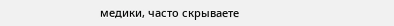медики, часто скрываете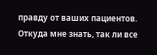правду от ваших пациентов. Откуда мне знать, так ли все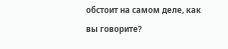обстоит на самом деле, как вы говорите?